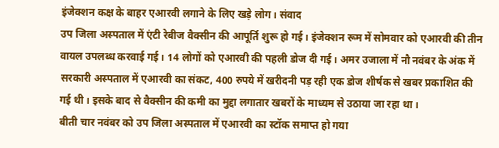इंजेक्शन कक्ष के बाहर एआरवी लगाने के लिए खड़े लोग। संवाद
उप जिला अस्पताल में एंटी रेबीज वैक्सीन की आपूर्ति शुरू हो गई। इंजेक्शन रूम में सोमवार को एआरवी की तीन वायल उपलब्ध करवाई गई। 14 लोगों को एआरवी की पहली डोज दी गई। अमर उजाला में नौ नवंबर के अंक में सरकारी अस्पताल में एआरवी का संकट, 400 रुपये में खरीदनी पड़ रही एक डोज शीर्षक से खबर प्रकाशित की गई थी। इसके बाद से वैक्सीन की कमी का मुद्दा लगातार खबरों के माध्यम से उठाया जा रहा था।
बीती चार नवंबर को उप जिला अस्पताल में एआरवी का स्टॉक समाप्त हो गया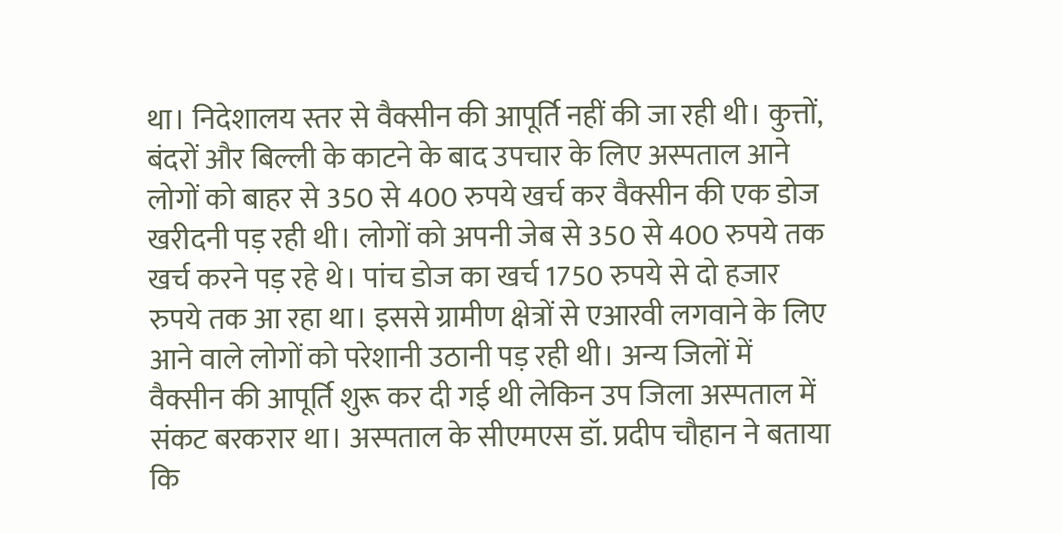था। निदेशालय स्तर से वैक्सीन की आपूर्ति नहीं की जा रही थी। कुत्तों, बंदरों और बिल्ली के काटने के बाद उपचार के लिए अस्पताल आने लोगों को बाहर से 350 से 400 रुपये खर्च कर वैक्सीन की एक डोज खरीदनी पड़ रही थी। लोगों को अपनी जेब से 350 से 400 रुपये तक खर्च करने पड़ रहे थे। पांच डोज का खर्च 1750 रुपये से दो हजार रुपये तक आ रहा था। इससे ग्रामीण क्षेत्रों से एआरवी लगवाने के लिए आने वाले लोगों को परेशानी उठानी पड़ रही थी। अन्य जिलों में वैक्सीन की आपूर्ति शुरू कर दी गई थी लेकिन उप जिला अस्पताल में संकट बरकरार था। अस्पताल के सीएमएस डॉ. प्रदीप चौहान ने बताया कि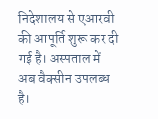निदेशालय से एआरवी की आपूर्ति शुरू कर दी गई है। अस्पताल में अब वैक्सीन उपलब्ध है।